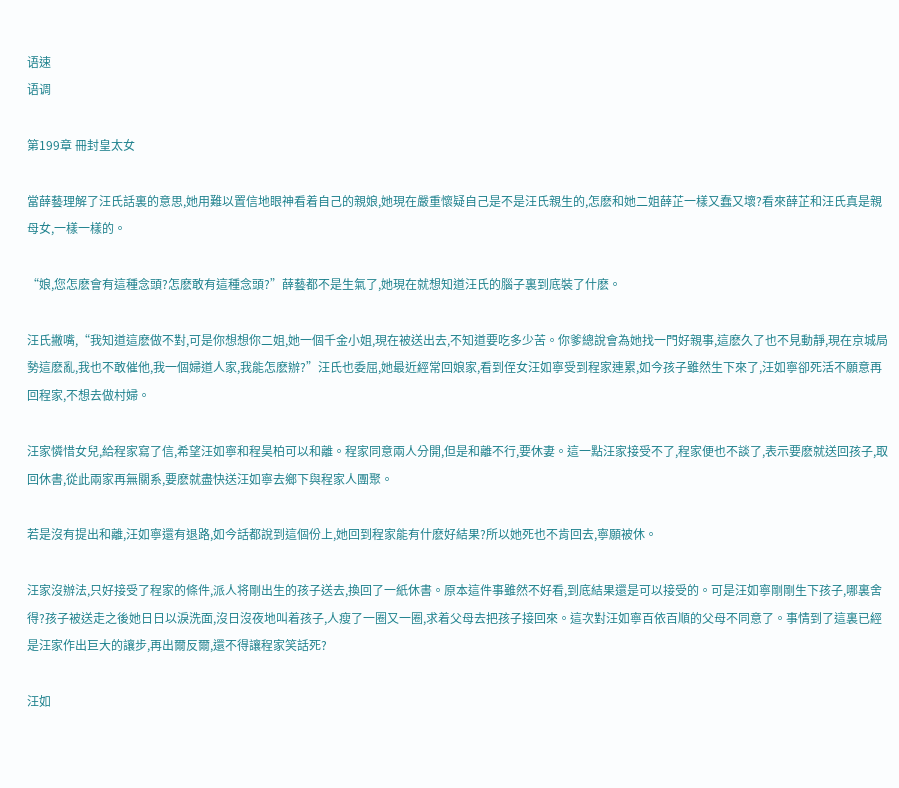语速
语调

第199章 冊封皇太女

當薛藝理解了汪氏話裏的意思,她用難以置信地眼神看着自己的親娘,她現在嚴重懷疑自己是不是汪氏親生的,怎麽和她二姐薛芷一樣又蠢又壞?看來薛芷和汪氏真是親母女,一樣一樣的。

“娘,您怎麽會有這種念頭?怎麽敢有這種念頭?”薛藝都不是生氣了,她現在就想知道汪氏的腦子裏到底裝了什麽。

汪氏撇嘴,“我知道這麽做不對,可是你想想你二姐,她一個千金小姐,現在被送出去,不知道要吃多少苦。你爹總說會為她找一門好親事,這麽久了也不見動靜,現在京城局勢這麽亂,我也不敢催他,我一個婦道人家,我能怎麽辦?”汪氏也委屈,她最近經常回娘家,看到侄女汪如寧受到程家連累,如今孩子雖然生下來了,汪如寧卻死活不願意再回程家,不想去做村婦。

汪家憐惜女兒,給程家寫了信,希望汪如寧和程昊柏可以和離。程家同意兩人分開,但是和離不行,要休妻。這一點汪家接受不了,程家便也不談了,表示要麽就送回孩子,取回休書,從此兩家再無關系,要麽就盡快送汪如寧去鄉下與程家人團聚。

若是沒有提出和離,汪如寧還有退路,如今話都說到這個份上,她回到程家能有什麽好結果?所以她死也不肯回去,寧願被休。

汪家沒辦法,只好接受了程家的條件,派人将剛出生的孩子送去,換回了一紙休書。原本這件事雖然不好看,到底結果還是可以接受的。可是汪如寧剛剛生下孩子,哪裏舍得?孩子被送走之後她日日以淚洗面,沒日沒夜地叫着孩子,人瘦了一圈又一圈,求着父母去把孩子接回來。這次對汪如寧百依百順的父母不同意了。事情到了這裏已經是汪家作出巨大的讓步,再出爾反爾,還不得讓程家笑話死?

汪如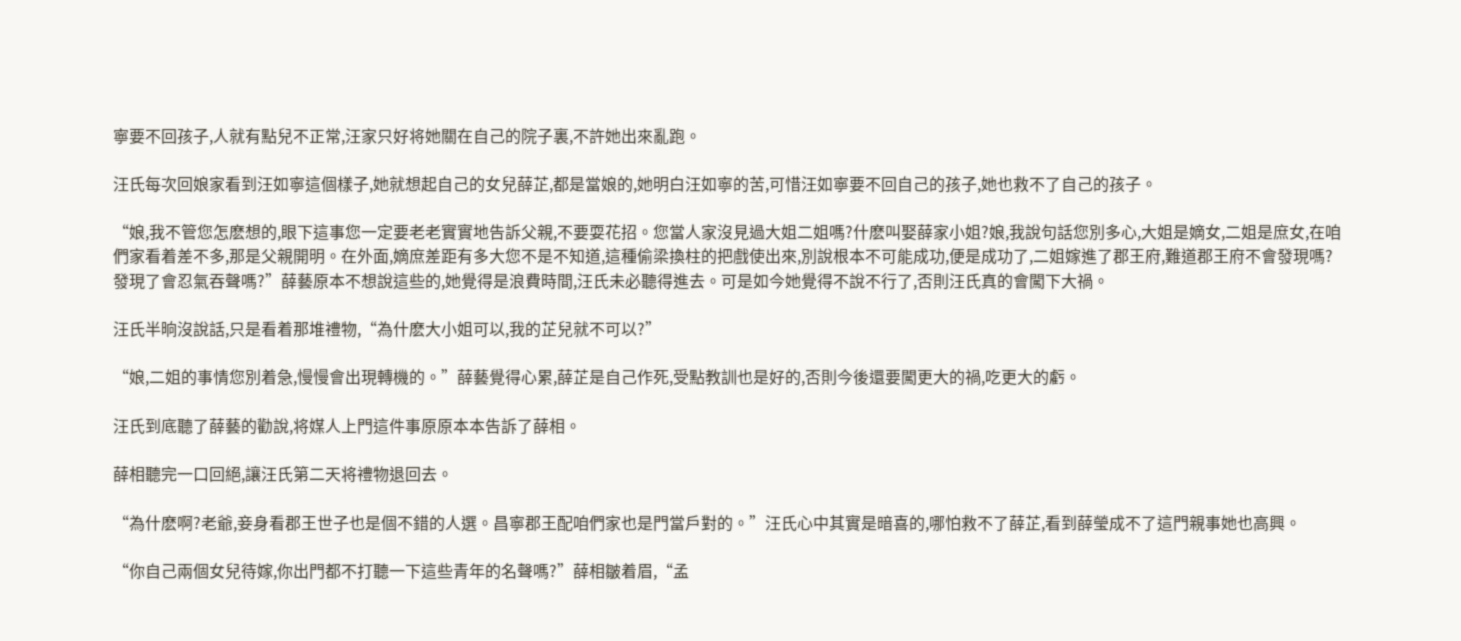寧要不回孩子,人就有點兒不正常,汪家只好将她關在自己的院子裏,不許她出來亂跑。

汪氏每次回娘家看到汪如寧這個樣子,她就想起自己的女兒薛芷,都是當娘的,她明白汪如寧的苦,可惜汪如寧要不回自己的孩子,她也救不了自己的孩子。

“娘,我不管您怎麽想的,眼下這事您一定要老老實實地告訴父親,不要耍花招。您當人家沒見過大姐二姐嗎?什麽叫娶薛家小姐?娘,我說句話您別多心,大姐是嫡女,二姐是庶女,在咱們家看着差不多,那是父親開明。在外面,嫡庶差距有多大您不是不知道,這種偷梁換柱的把戲使出來,別說根本不可能成功,便是成功了,二姐嫁進了郡王府,難道郡王府不會發現嗎?發現了會忍氣吞聲嗎?”薛藝原本不想說這些的,她覺得是浪費時間,汪氏未必聽得進去。可是如今她覺得不說不行了,否則汪氏真的會闖下大禍。

汪氏半晌沒說話,只是看着那堆禮物,“為什麽大小姐可以,我的芷兒就不可以?”

“娘,二姐的事情您別着急,慢慢會出現轉機的。”薛藝覺得心累,薛芷是自己作死,受點教訓也是好的,否則今後還要闖更大的禍,吃更大的虧。

汪氏到底聽了薛藝的勸說,将媒人上門這件事原原本本告訴了薛相。

薛相聽完一口回絕,讓汪氏第二天将禮物退回去。

“為什麽啊?老爺,妾身看郡王世子也是個不錯的人選。昌寧郡王配咱們家也是門當戶對的。”汪氏心中其實是暗喜的,哪怕救不了薛芷,看到薛瑩成不了這門親事她也高興。

“你自己兩個女兒待嫁,你出門都不打聽一下這些青年的名聲嗎?”薛相皺着眉,“孟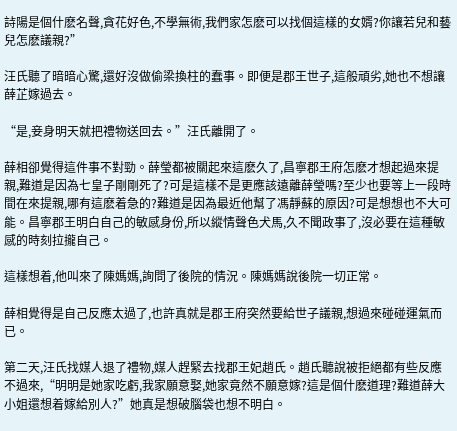詩陽是個什麽名聲,貪花好色,不學無術,我們家怎麽可以找個這樣的女婿?你讓若兒和藝兒怎麽議親?”

汪氏聽了暗暗心驚,還好沒做偷梁換柱的蠢事。即便是郡王世子,這般頑劣,她也不想讓薛芷嫁過去。

“是,妾身明天就把禮物送回去。”汪氏離開了。

薛相卻覺得這件事不對勁。薛瑩都被關起來這麽久了,昌寧郡王府怎麽才想起過來提親,難道是因為七皇子剛剛死了?可是這樣不是更應該遠離薛瑩嗎?至少也要等上一段時間在來提親,哪有這麽着急的?難道是因為最近他幫了馮靜蘇的原因?可是想想也不大可能。昌寧郡王明白自己的敏感身份,所以縱情聲色犬馬,久不聞政事了,沒必要在這種敏感的時刻拉攏自己。

這樣想着,他叫來了陳媽媽,詢問了後院的情況。陳媽媽說後院一切正常。

薛相覺得是自己反應太過了,也許真就是郡王府突然要給世子議親,想過來碰碰運氣而已。

第二天,汪氏找媒人退了禮物,媒人趕緊去找郡王妃趙氏。趙氏聽說被拒絕都有些反應不過來,“明明是她家吃虧,我家願意娶,她家竟然不願意嫁?這是個什麽道理?難道薛大小姐還想着嫁給別人?”她真是想破腦袋也想不明白。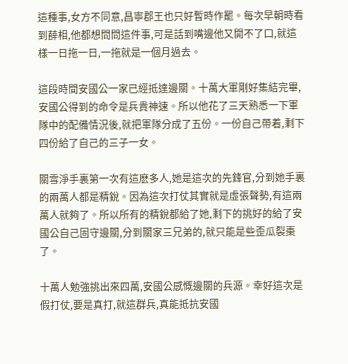這種事,女方不同意,昌寧郡王也只好暫時作罷。每次早朝時看到薛相,他都想問問這件事,可是話到嘴邊他又開不了口,就這樣一日拖一日,一拖就是一個月過去。

這段時間安國公一家已經抵達邊關。十萬大軍剛好集結完畢,安國公得到的命令是兵貴神速。所以他花了三天熟悉一下軍隊中的配備情況後,就把軍隊分成了五份。一份自己帶着,剩下四份給了自己的三子一女。

關雪淨手裏第一次有這麽多人,她是這次的先鋒官,分到她手裏的兩萬人都是精銳。因為這次打仗其實就是虛張聲勢,有這兩萬人就夠了。所以所有的精銳都給了她,剩下的挑好的給了安國公自己固守邊關,分到關家三兄弟的,就只能是些歪瓜裂棗了。

十萬人勉強挑出來四萬,安國公感慨邊關的兵源。幸好這次是假打仗,要是真打,就這群兵,真能抵抗安國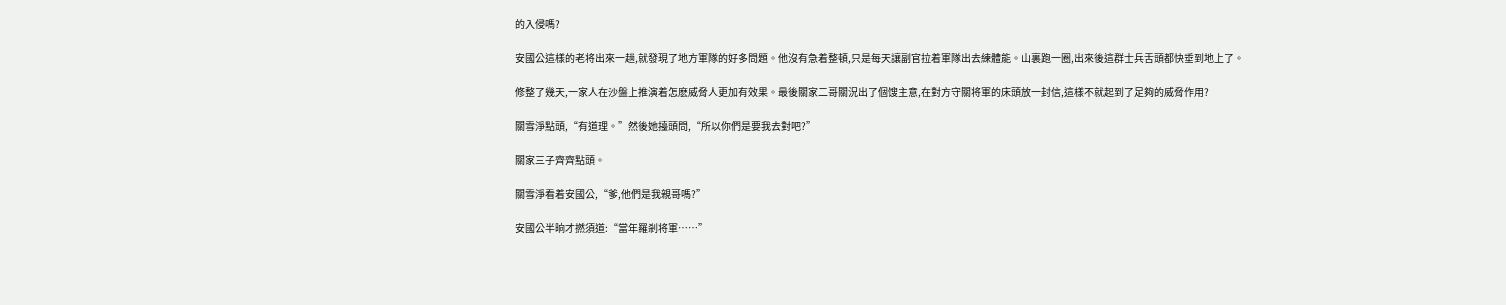的入侵嗎?

安國公這樣的老将出來一趟,就發現了地方軍隊的好多問題。他沒有急着整頓,只是每天讓副官拉着軍隊出去練體能。山裏跑一圈,出來後這群士兵舌頭都快垂到地上了。

修整了幾天,一家人在沙盤上推演着怎麽威脅人更加有效果。最後關家二哥關況出了個馊主意,在對方守關将軍的床頭放一封信,這樣不就起到了足夠的威脅作用?

關雪淨點頭,“有道理。”然後她擡頭問,“所以你們是要我去對吧?”

關家三子齊齊點頭。

關雪淨看着安國公,“爹,他們是我親哥嗎?”

安國公半晌才撚須道:“當年羅剎将軍……”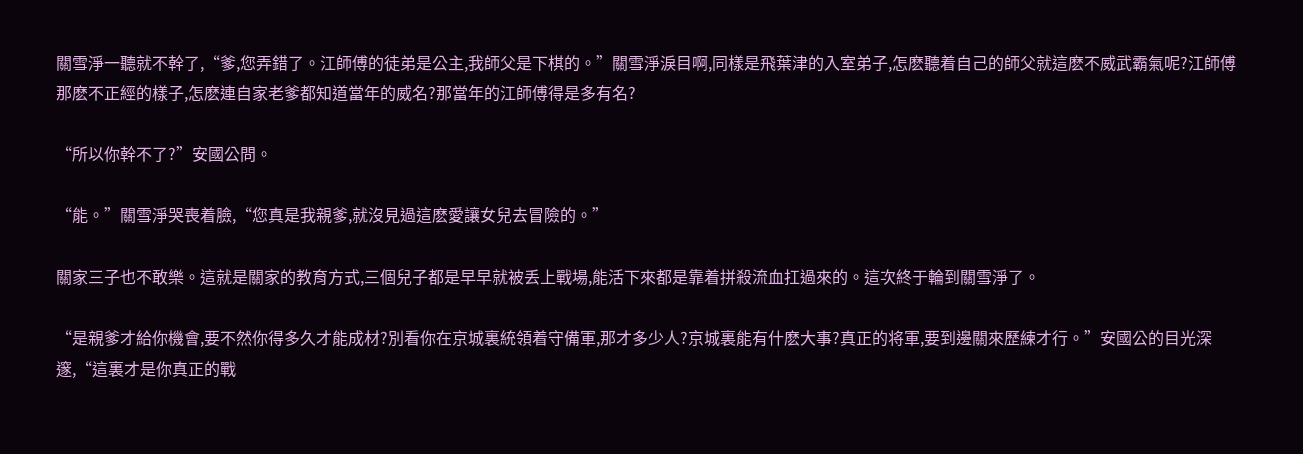關雪淨一聽就不幹了,“爹,您弄錯了。江師傅的徒弟是公主,我師父是下棋的。”關雪淨淚目啊,同樣是飛葉津的入室弟子,怎麽聽着自己的師父就這麽不威武霸氣呢?江師傅那麽不正經的樣子,怎麽連自家老爹都知道當年的威名?那當年的江師傅得是多有名?

“所以你幹不了?”安國公問。

“能。”關雪淨哭喪着臉,“您真是我親爹,就沒見過這麽愛讓女兒去冒險的。”

關家三子也不敢樂。這就是關家的教育方式,三個兒子都是早早就被丢上戰場,能活下來都是靠着拼殺流血扛過來的。這次終于輪到關雪淨了。

“是親爹才給你機會,要不然你得多久才能成材?別看你在京城裏統領着守備軍,那才多少人?京城裏能有什麽大事?真正的将軍,要到邊關來歷練才行。”安國公的目光深邃,“這裏才是你真正的戰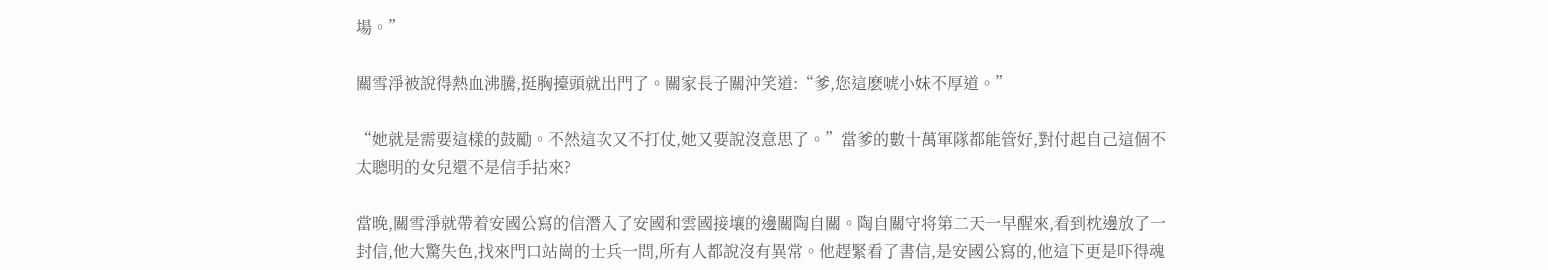場。”

關雪淨被說得熱血沸騰,挺胸擡頭就出門了。關家長子關沖笑道:“爹,您這麽唬小妹不厚道。”

“她就是需要這樣的鼓勵。不然這次又不打仗,她又要說沒意思了。”當爹的數十萬軍隊都能管好,對付起自己這個不太聰明的女兒還不是信手拈來?

當晚,關雪淨就帶着安國公寫的信潛入了安國和雲國接壤的邊關陶自關。陶自關守将第二天一早醒來,看到枕邊放了一封信,他大驚失色,找來門口站崗的士兵一問,所有人都說沒有異常。他趕緊看了書信,是安國公寫的,他這下更是吓得魂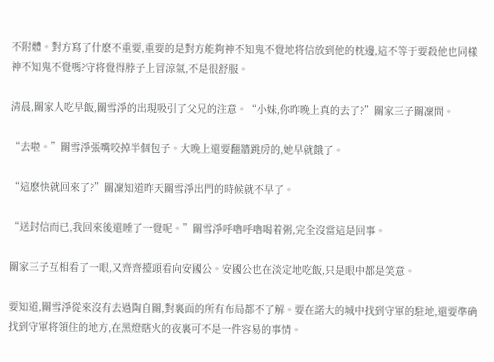不附體。對方寫了什麽不重要,重要的是對方能夠神不知鬼不覺地将信放到他的枕邊,這不等于要殺他也同樣神不知鬼不覺嗎?守将覺得脖子上冒涼氣,不是很舒服。

清晨,關家人吃早飯,關雪淨的出現吸引了父兄的注意。“小妹,你昨晚上真的去了?”關家三子關凜問。

“去啦。”關雪淨張嘴咬掉半個包子。大晚上還要翻牆跳房的,她早就餓了。

“這麽快就回來了?”關凜知道昨天關雪淨出門的時候就不早了。

“送封信而已,我回來後還睡了一覺呢。”關雪淨呼嚕呼嚕喝着粥,完全沒當這是回事。

關家三子互相看了一眼,又齊齊擡頭看向安國公。安國公也在淡定地吃飯,只是眼中都是笑意。

要知道,關雪淨從來沒有去過陶自關,對裏面的所有布局都不了解。要在諾大的城中找到守軍的駐地,還要準确找到守軍将領住的地方,在黑燈瞎火的夜裏可不是一件容易的事情。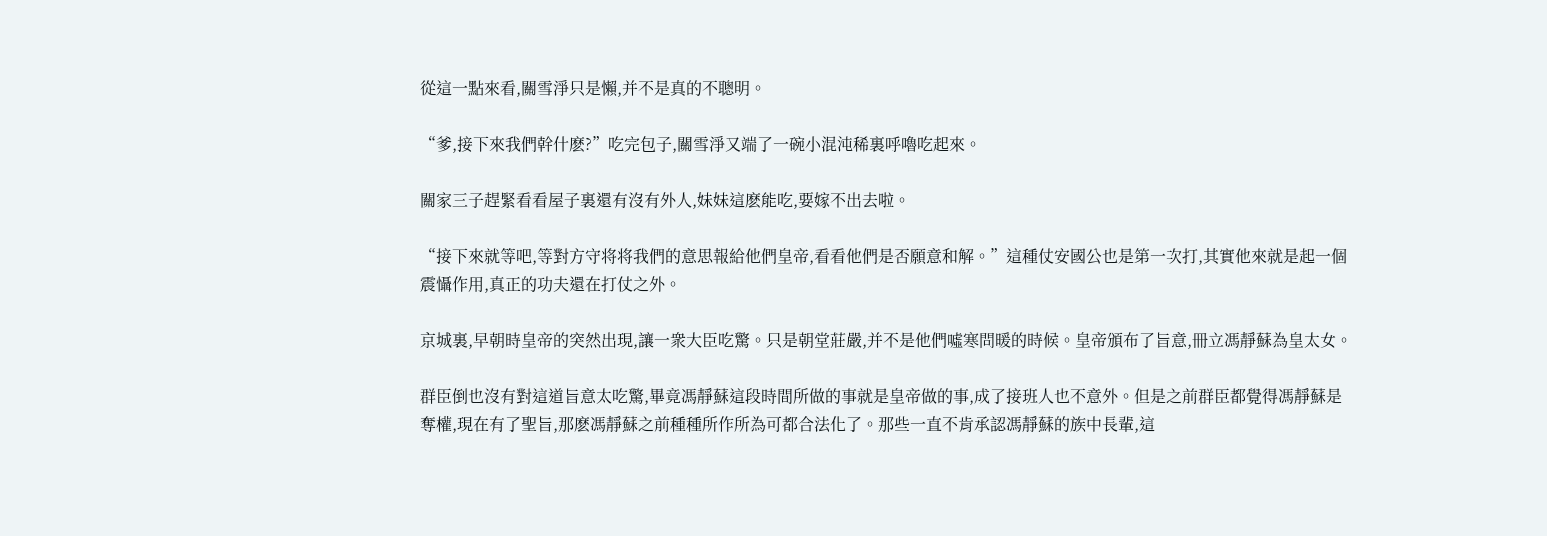從這一點來看,關雪淨只是懶,并不是真的不聰明。

“爹,接下來我們幹什麽?”吃完包子,關雪淨又端了一碗小混沌稀裏呼嚕吃起來。

關家三子趕緊看看屋子裏還有沒有外人,妹妹這麽能吃,要嫁不出去啦。

“接下來就等吧,等對方守将将我們的意思報給他們皇帝,看看他們是否願意和解。”這種仗安國公也是第一次打,其實他來就是起一個震懾作用,真正的功夫還在打仗之外。

京城裏,早朝時皇帝的突然出現,讓一衆大臣吃驚。只是朝堂莊嚴,并不是他們噓寒問暖的時候。皇帝頒布了旨意,冊立馮靜蘇為皇太女。

群臣倒也沒有對這道旨意太吃驚,畢竟馮靜蘇這段時間所做的事就是皇帝做的事,成了接班人也不意外。但是之前群臣都覺得馮靜蘇是奪權,現在有了聖旨,那麽馮靜蘇之前種種所作所為可都合法化了。那些一直不肯承認馮靜蘇的族中長輩,這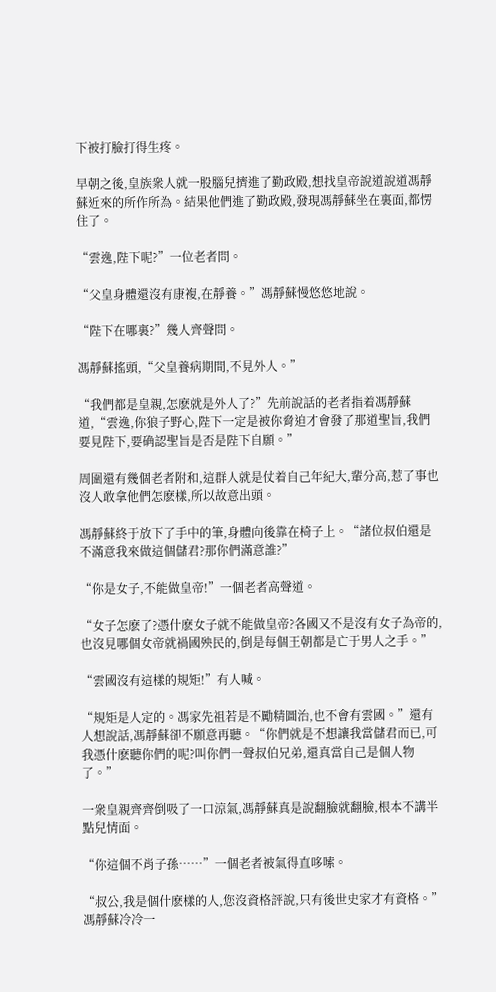下被打臉打得生疼。

早朝之後,皇族衆人就一股腦兒擠進了勤政殿,想找皇帝說道說道馮靜蘇近來的所作所為。結果他們進了勤政殿,發現馮靜蘇坐在裏面,都愣住了。

“雲逸,陛下呢?”一位老者問。

“父皇身體還沒有康複,在靜養。”馮靜蘇慢悠悠地說。

“陛下在哪裏?”幾人齊聲問。

馮靜蘇搖頭,“父皇養病期間,不見外人。”

“我們都是皇親,怎麽就是外人了?”先前說話的老者指着馮靜蘇道,“雲逸,你狼子野心,陛下一定是被你脅迫才會發了那道聖旨,我們要見陛下,要确認聖旨是否是陛下自願。”

周圍還有幾個老者附和,這群人就是仗着自己年紀大,輩分高,惹了事也沒人敢拿他們怎麽樣,所以故意出頭。

馮靜蘇終于放下了手中的筆,身體向後靠在椅子上。“諸位叔伯還是不滿意我來做這個儲君?那你們滿意誰?”

“你是女子,不能做皇帝!”一個老者高聲道。

“女子怎麽了?憑什麽女子就不能做皇帝?各國又不是沒有女子為帝的,也沒見哪個女帝就禍國殃民的,倒是每個王朝都是亡于男人之手。”

“雲國沒有這樣的規矩!”有人喊。

“規矩是人定的。馮家先祖若是不勵精圖治,也不會有雲國。”還有人想說話,馮靜蘇卻不願意再聽。“你們就是不想讓我當儲君而已,可我憑什麽聽你們的呢?叫你們一聲叔伯兄弟,還真當自己是個人物了。”

一衆皇親齊齊倒吸了一口涼氣,馮靜蘇真是說翻臉就翻臉,根本不講半點兒情面。

“你這個不肖子孫……”一個老者被氣得直哆嗦。

“叔公,我是個什麽樣的人,您沒資格評說,只有後世史家才有資格。”馮靜蘇冷冷一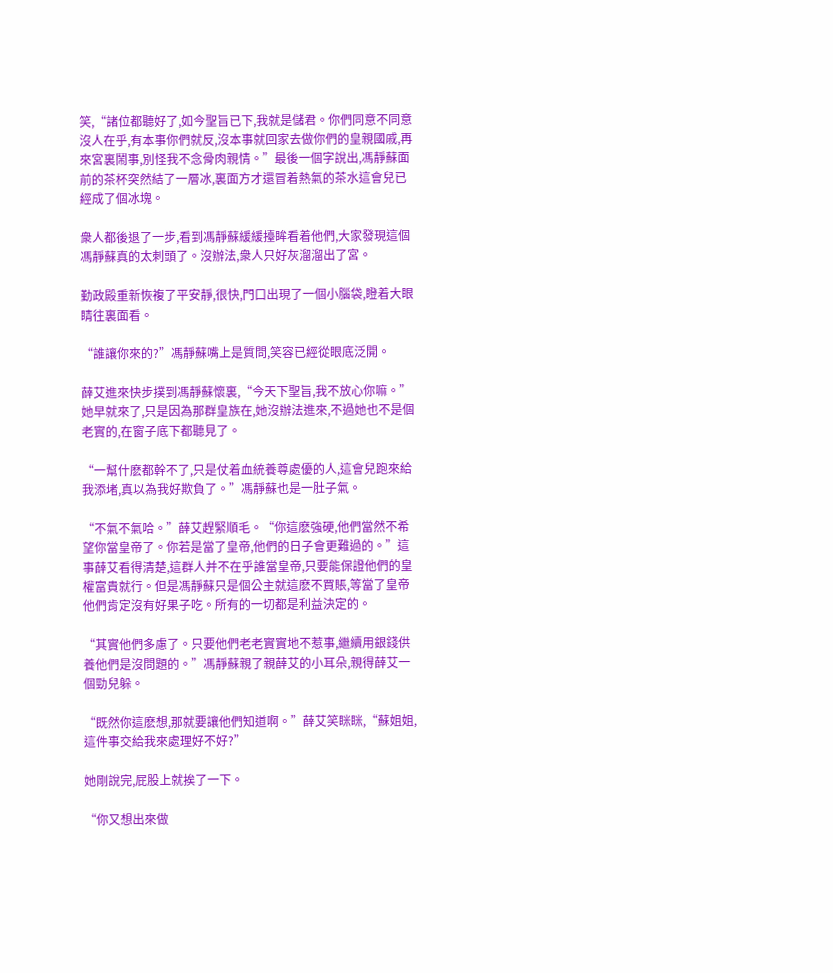笑,“諸位都聽好了,如今聖旨已下,我就是儲君。你們同意不同意沒人在乎,有本事你們就反,沒本事就回家去做你們的皇親國戚,再來宮裏鬧事,別怪我不念骨肉親情。”最後一個字說出,馮靜蘇面前的茶杯突然結了一層冰,裏面方才還冒着熱氣的茶水這會兒已經成了個冰塊。

衆人都後退了一步,看到馮靜蘇緩緩擡眸看着他們,大家發現這個馮靜蘇真的太刺頭了。沒辦法,衆人只好灰溜溜出了宮。

勤政殿重新恢複了平安靜,很快,門口出現了一個小腦袋,瞪着大眼睛往裏面看。

“誰讓你來的?”馮靜蘇嘴上是質問,笑容已經從眼底泛開。

薛艾進來快步撲到馮靜蘇懷裏,“今天下聖旨,我不放心你嘛。”她早就來了,只是因為那群皇族在,她沒辦法進來,不過她也不是個老實的,在窗子底下都聽見了。

“一幫什麽都幹不了,只是仗着血統養尊處優的人,這會兒跑來給我添堵,真以為我好欺負了。”馮靜蘇也是一肚子氣。

“不氣不氣哈。”薛艾趕緊順毛。“你這麽強硬,他們當然不希望你當皇帝了。你若是當了皇帝,他們的日子會更難過的。”這事薛艾看得清楚,這群人并不在乎誰當皇帝,只要能保證他們的皇權富貴就行。但是馮靜蘇只是個公主就這麽不買賬,等當了皇帝他們肯定沒有好果子吃。所有的一切都是利益決定的。

“其實他們多慮了。只要他們老老實實地不惹事,繼續用銀錢供養他們是沒問題的。”馮靜蘇親了親薛艾的小耳朵,親得薛艾一個勁兒躲。

“既然你這麽想,那就要讓他們知道啊。”薛艾笑眯眯,“蘇姐姐,這件事交給我來處理好不好?”

她剛說完,屁股上就挨了一下。

“你又想出來做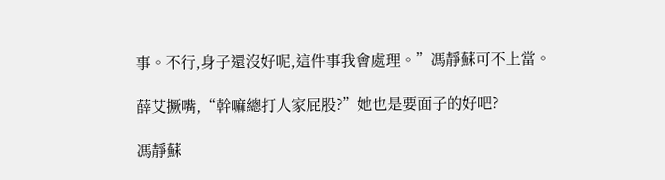事。不行,身子還沒好呢,這件事我會處理。”馮靜蘇可不上當。

薛艾撅嘴,“幹嘛總打人家屁股?”她也是要面子的好吧?

馮靜蘇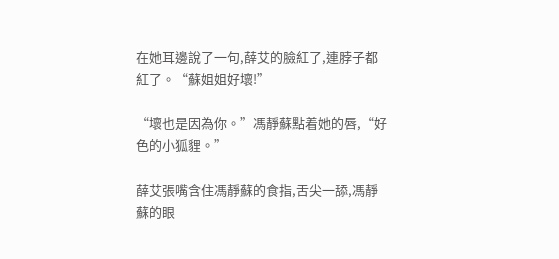在她耳邊說了一句,薛艾的臉紅了,連脖子都紅了。“蘇姐姐好壞!”

“壞也是因為你。”馮靜蘇點着她的唇,“好色的小狐貍。”

薛艾張嘴含住馮靜蘇的食指,舌尖一舔,馮靜蘇的眼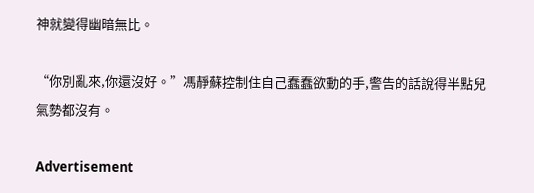神就變得幽暗無比。

“你別亂來,你還沒好。”馮靜蘇控制住自己蠢蠢欲動的手,警告的話說得半點兒氣勢都沒有。

Advertisement